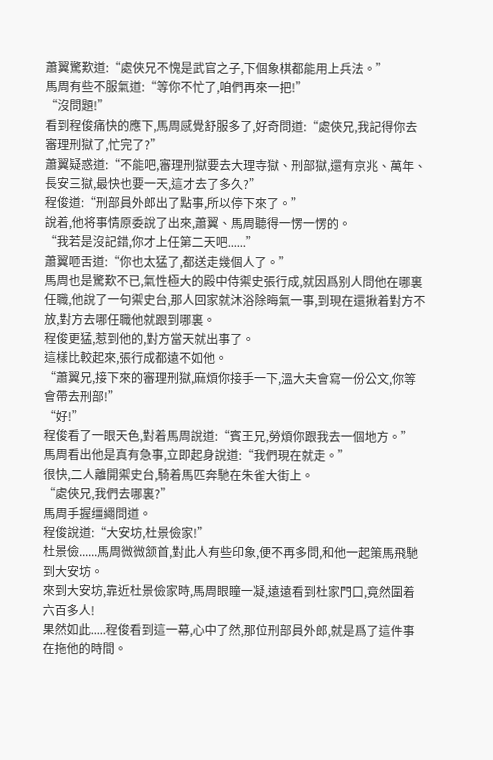蕭翼驚歎道:“處俠兄不愧是武官之子,下個象棋都能用上兵法。”
馬周有些不服氣道:“等你不忙了,咱們再來一把!”
“沒問題!”
看到程俊痛快的應下,馬周感覺舒服多了,好奇問道:“處俠兄,我記得你去審理刑獄了,忙完了?”
蕭翼疑惑道:“不能吧,審理刑獄要去大理寺獄、刑部獄,還有京兆、萬年、長安三獄,最快也要一天,這才去了多久?”
程俊道:“刑部員外郎出了點事,所以停下來了。”
說着,他将事情原委說了出來,蕭翼、馬周聽得一愣一愣的。
“我若是沒記錯,你才上任第二天吧......”
蕭翼咂舌道:“你也太猛了,都送走幾個人了。”
馬周也是驚歎不已,氣性極大的殿中侍禦史張行成,就因爲别人問他在哪裏任職,他說了一句禦史台,那人回家就沐浴除晦氣一事,到現在還揪着對方不放,對方去哪任職他就跟到哪裏。
程俊更猛,惹到他的,對方當天就出事了。
這樣比較起來,張行成都遠不如他。
“蕭翼兄,接下來的審理刑獄,麻煩你接手一下,溫大夫會寫一份公文,你等會帶去刑部!”
“好!”
程俊看了一眼天色,對着馬周說道:“賓王兄,勞煩你跟我去一個地方。”
馬周看出他是真有急事,立即起身說道:“我們現在就走。”
很快,二人離開禦史台,騎着馬匹奔馳在朱雀大街上。
“處俠兄,我們去哪裏?”
馬周手握缰繩問道。
程俊說道:“大安坊,杜景儉家!”
杜景儉......馬周微微颔首,對此人有些印象,便不再多問,和他一起策馬飛馳到大安坊。
來到大安坊,靠近杜景儉家時,馬周眼瞳一凝,遠遠看到杜家門口,竟然圍着六百多人!
果然如此.....程俊看到這一幕,心中了然,那位刑部員外郎,就是爲了這件事在拖他的時間。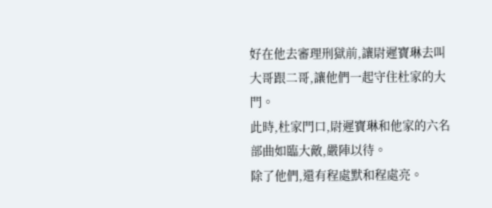好在他去審理刑獄前,讓尉遲寶琳去叫大哥跟二哥,讓他們一起守住杜家的大門。
此時,杜家門口,尉遲寶琳和他家的六名部曲如臨大敵,嚴陣以待。
除了他們,還有程處默和程處亮。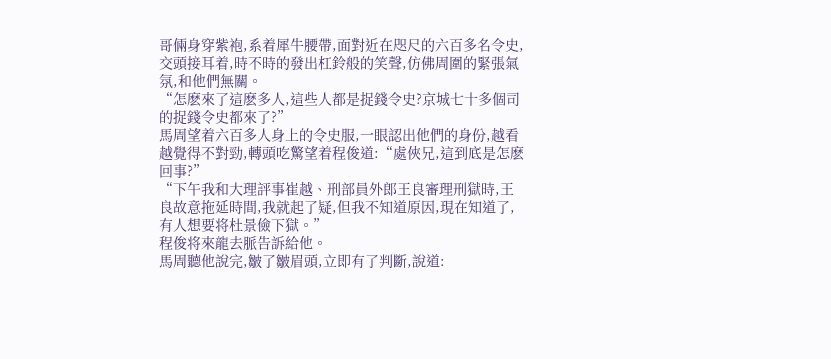哥倆身穿紫袍,系着犀牛腰帶,面對近在咫尺的六百多名令史,交頭接耳着,時不時的發出杠鈴般的笑聲,仿佛周圍的緊張氣氛,和他們無關。
“怎麽來了這麽多人,這些人都是捉錢令史?京城七十多個司的捉錢令史都來了?”
馬周望着六百多人身上的令史服,一眼認出他們的身份,越看越覺得不對勁,轉頭吃驚望着程俊道:“處俠兄,這到底是怎麽回事?”
“下午我和大理評事崔越、刑部員外郎王良審理刑獄時,王良故意拖延時間,我就起了疑,但我不知道原因,現在知道了,有人想要将杜景儉下獄。”
程俊将來龍去脈告訴給他。
馬周聽他說完,皺了皺眉頭,立即有了判斷,說道: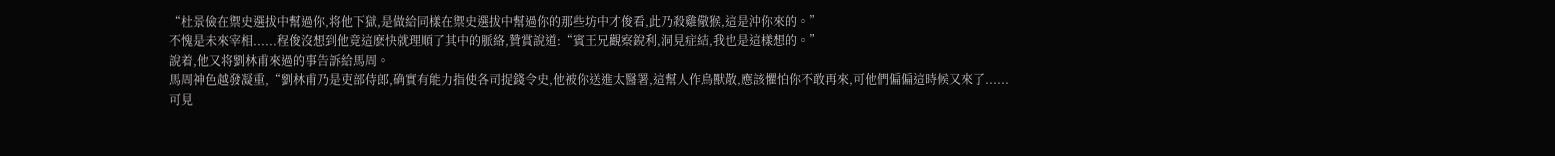“杜景儉在禦史選拔中幫過你,将他下獄,是做給同樣在禦史選拔中幫過你的那些坊中才俊看,此乃殺雞儆猴,這是沖你來的。”
不愧是未來宰相......程俊沒想到他竟這麽快就理順了其中的脈絡,贊賞說道:“賓王兄觀察銳利,洞見症結,我也是這樣想的。”
說着,他又将劉林甫來過的事告訴給馬周。
馬周神色越發凝重,“劉林甫乃是吏部侍郎,确實有能力指使各司捉錢令史,他被你送進太醫署,這幫人作鳥獸散,應該懼怕你不敢再來,可他們偏偏這時候又來了......可見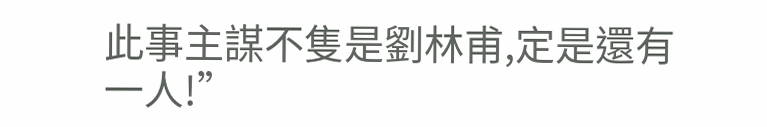此事主謀不隻是劉林甫,定是還有一人!”